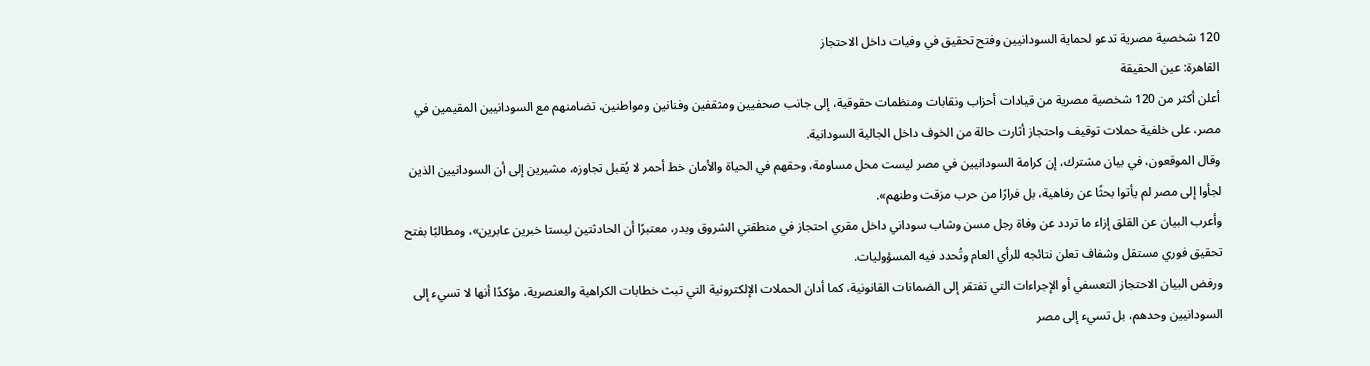120 شخصية مصرية تدعو لحماية السودانيين وفتح تحقيق في وفيات داخل الاحتجاز
القاهرة: عين الحقيقة
أعلن أكثر من 120 شخصية مصرية من قيادات أحزاب ونقابات ومنظمات حقوقية، إلى جانب صحفيين ومثقفين وفنانين ومواطنين، تضامنهم مع السودانيين المقيمين في مصر، على خلفية حملات توقيف واحتجاز أثارت حالة من الخوف داخل الجالية السودانية.
وقال الموقعون، في بيان مشترك، إن كرامة السودانيين في مصر ليست محل مساومة، وحقهم في الحياة والأمان خط أحمر لا يُقبل تجاوزه، مشيرين إلى أن السودانيين الذين لجأوا إلى مصر لم يأتوا بحثًا عن رفاهية، بل فرارًا من حرب مزقت وطنهم».
وأعرب البيان عن القلق إزاء ما تردد عن وفاة رجل مسن وشاب سوداني داخل مقري احتجاز في منطقتي الشروق وبدر، معتبرًا أن الحادثتين ليستا خبرين عابرين»، ومطالبًا بفتح تحقيق فوري مستقل وشفاف تعلن نتائجه للرأي العام وتُحدد فيه المسؤوليات.
ورفض البيان الاحتجاز التعسفي أو الإجراءات التي تفتقر إلى الضمانات القانونية، كما أدان الحملات الإلكترونية التي تبث خطابات الكراهية والعنصرية، مؤكدًا أنها لا تسيء إلى السودانيين وحدهم، بل تسيء إلى مصر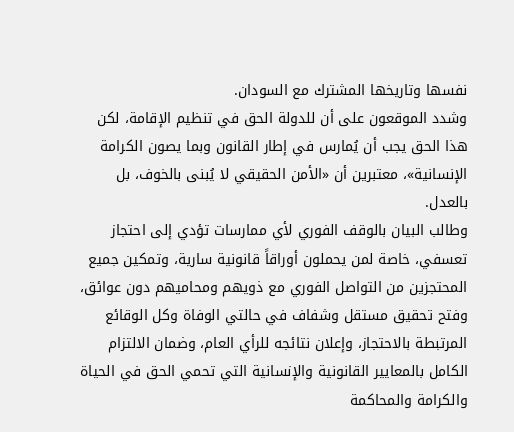نفسها وتاريخها المشترك مع السودان.
وشدد الموقعون على أن للدولة الحق في تنظيم الإقامة، لكن هذا الحق يجب أن يُمارس في إطار القانون وبما يصون الكرامة الإنسانية»، معتبرين أن «الأمن الحقيقي لا يُبنى بالخوف، بل بالعدل.
وطالب البيان بالوقف الفوري لأي ممارسات تؤدي إلى احتجاز تعسفي، خاصة لمن يحملون أوراقاً قانونية سارية، وتمكين جميع المحتجزين من التواصل الفوري مع ذويهم ومحاميهم دون عوائق، وفتح تحقيق مستقل وشفاف في حالتي الوفاة وكل الوقائع المرتبطة بالاحتجاز، وإعلان نتائجه للرأي العام، وضمان الالتزام الكامل بالمعايير القانونية والإنسانية التي تحمي الحق في الحياة والكرامة والمحاكمة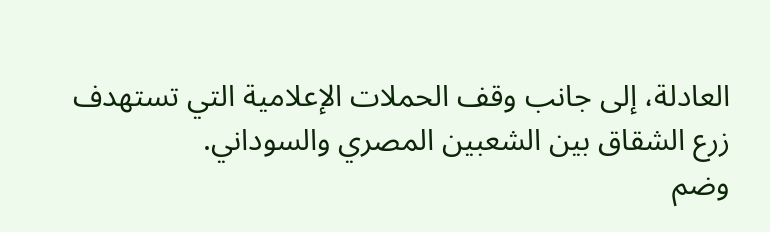العادلة، إلى جانب وقف الحملات الإعلامية التي تستهدف زرع الشقاق بين الشعبين المصري والسوداني.
وضم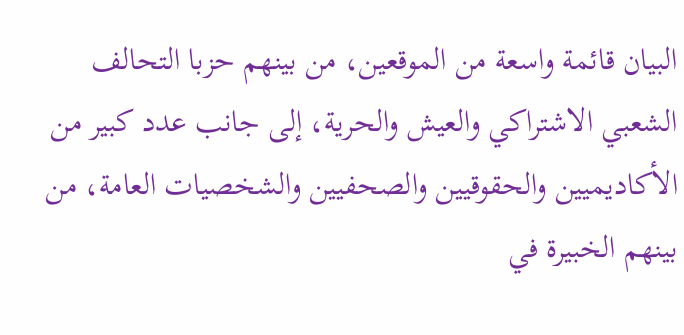البيان قائمة واسعة من الموقعين، من بينهم حزبا التحالف الشعبي الاشتراكي والعيش والحرية، إلى جانب عدد كبير من الأكاديميين والحقوقيين والصحفيين والشخصيات العامة، من بينهم الخبيرة في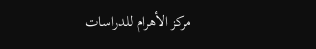مركز الأهرام للدراسات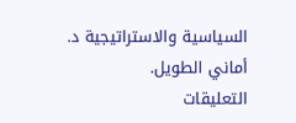السياسية والاستراتيجية د. أماني الطويل.
التعليقات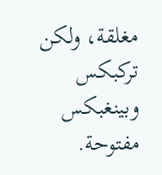مغلقة، ولكن تركبكس وبينغبكس مفتوحة.